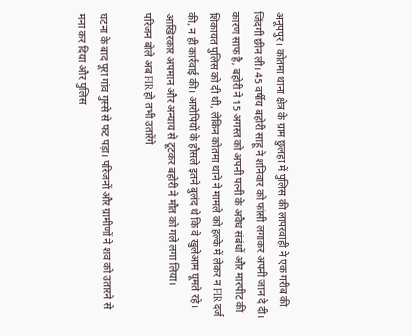अनूपपुर। कोतमा थाना क्षेत्र के ग्राम छुलहा में पुलिस की लापरवाही ने एक गरीब की जिंदगी छीन ली। 45 वर्षीय बहोरी साहू ने शनिवार को फांसी लगाकर अपनी जान दे दी। कारण साफ है, बहोरी ने 15 अगस्त को अपनी पत्नी के अवैध संबंधों और मारपीट की शिकायत पुलिस को दी थी, लेकिन कोतमा थाने ने मामले को हल्के में लेकर न FIR दर्ज की, न ही कार्रवाई की। आरोपियों के हौसले इतने बुलंद थे कि वे खुलेआम घूमते रहे। आखिरकार अपमान और अन्याय से टूटकर बहोरी ने मौत को गले लगा लिया।
परिजन बोले अब FIR हो तभी उतारेंगे

घटना के बाद पूरा गांव गुस्से से फट पड़ा। परिजनों और ग्रामीणों ने शव को उतारने से मना कर दिया और पुलिस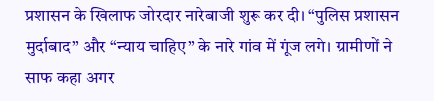प्रशासन के खिलाफ जोरदार नारेबाजी शुरू कर दी। “पुलिस प्रशासन मुर्दाबाद” और “न्याय चाहिए” के नारे गांव में गूंज लगे। ग्रामीणों ने साफ कहा अगर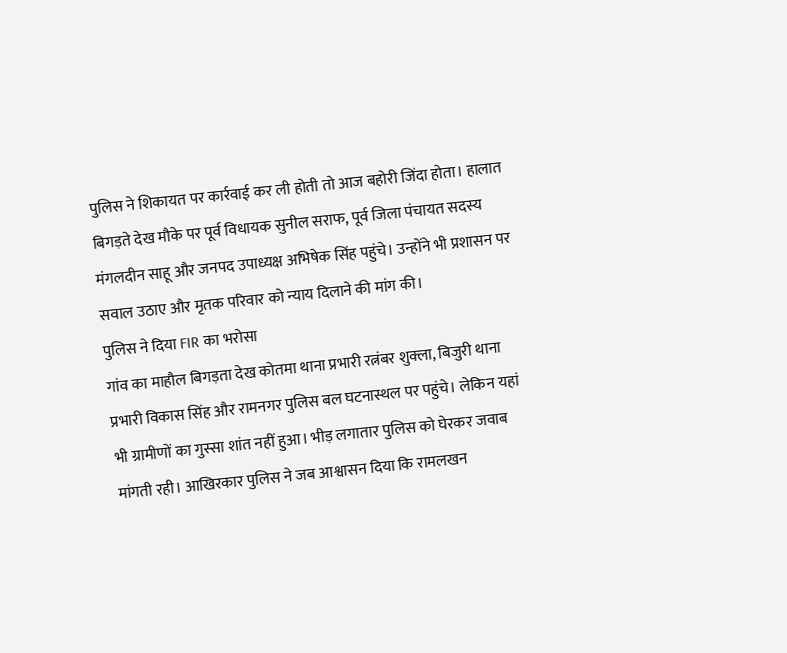पुलिस ने शिकायत पर कार्रवाई कर ली होती तो आज बहोरी जिंदा होता। हालात बिगड़ते देख मौके पर पूर्व विधायक सुनील सराफ, पूर्व जिला पंचायत सदस्य मंगलदीन साहू और जनपद उपाध्यक्ष अभिषेक सिंह पहुंचे। उन्होंने भी प्रशासन पर सवाल उठाए और मृतक परिवार को न्याय दिलाने की मांग की।
पुलिस ने दिया FIR का भरोसा
गांव का माहौल बिगड़ता देख कोतमा थाना प्रभारी रत्नंबर शुक्ला, बिजुरी थाना प्रभारी विकास सिंह और रामनगर पुलिस बल घटनास्थल पर पहुंचे। लेकिन यहां भी ग्रामीणों का गुस्सा शांत नहीं हुआ। भीड़ लगातार पुलिस को घेरकर जवाब मांगती रही। आखिरकार पुलिस ने जब आश्वासन दिया कि रामलखन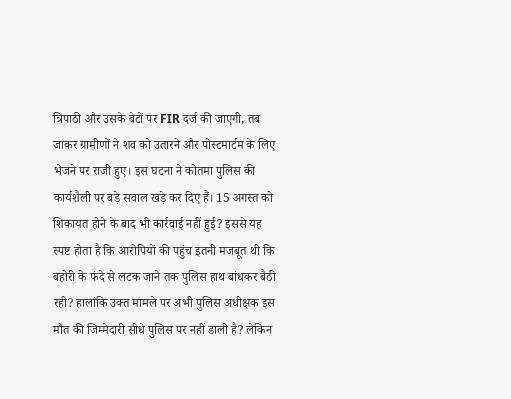त्रिपाठी और उसके बेटों पर FIR दर्ज की जाएगी, तब जाकर ग्रामीणों ने शव को उतारने और पोस्टमार्टम के लिए भेजने पर राजी हुए। इस घटना ने कोतमा पुलिस की कार्यशैली पर बड़े सवाल खड़े कर दिए हैं। 15 अगस्त को शिकायत होने के बाद भी कार्रवाई नहीं हुई? इससे यह स्पष्ट होता है कि आरोपियों की पहुंच इतनी मजबूत थी कि बहोरी के फंदे से लटक जाने तक पुलिस हाथ बांधकर बैठी रही? हालांकि उक्त मामले पर अभी पुलिस अधीक्षक इस मौत की जिम्मेदारी सीधे पुलिस पर नहीं डाली है? लेकिन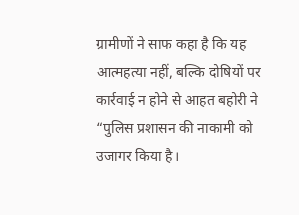ग्रामीणों ने साफ कहा है कि यह आत्महत्या नहीं, बल्कि दोषियों पर कार्रवाई न होने से आहत बहोरी ने “पुलिस प्रशासन की नाकामी को उजागर किया है।